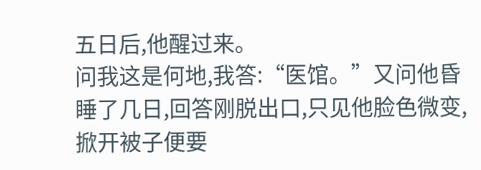五日后,他醒过来。
问我这是何地,我答:“医馆。”又问他昏睡了几日,回答刚脱出口,只见他脸色微变,掀开被子便要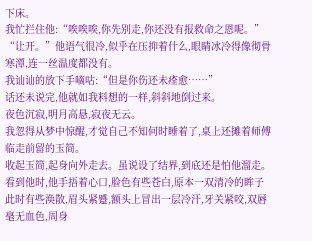下床。
我忙拦住他:“唉唉唉,你先别走,你还没有报救命之恩呢。”
“让开。”他语气很冷,似乎在压抑着什么,眼睛冰冷得像彻骨寒潭,连一丝温度都没有。
我讪讪的放下手嘀咕:“但是你伤还未痊愈……”
话还未说完,他就如我料想的一样,斜斜地倒过来。
夜色沉寂,明月高悬,寂夜无云。
我忽得从梦中惊醒,才觉自己不知何时睡着了,桌上还摊着师傅临走前留的玉简。
收起玉简,起身向外走去。虽说设了结界,到底还是怕他溜走。
看到他时,他手捂着心口,脸色有些苍白,原本一双清冷的眸子此时有些涣散,眉头紧蹙,额头上冒出一层冷汗,牙关紧咬,双唇毫无血色,周身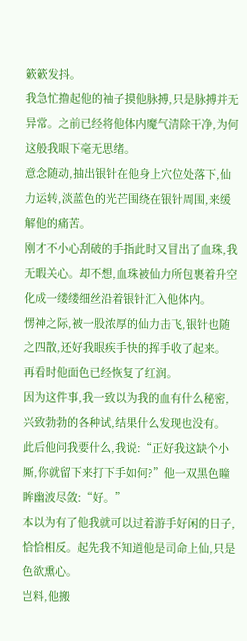簌簌发抖。
我急忙撸起他的袖子摸他脉搏,只是脉搏并无异常。之前已经将他体内魔气清除干净,为何这般我眼下毫无思绪。
意念随动,抽出银针在他身上穴位处落下,仙力运转,淡蓝色的光芒围绕在银针周围,来缓解他的痛苦。
刚才不小心刮破的手指此时又冒出了血珠,我无暇关心。却不想,血珠被仙力所包裹着升空化成一缕缕细丝沿着银针汇入他体内。
愣神之际,被一股浓厚的仙力击飞,银针也随之四散,还好我眼疾手快的挥手收了起来。
再看时他面色已经恢复了红润。
因为这件事,我一致以为我的血有什么秘密,兴致勃勃的各种试,结果什么发现也没有。
此后他问我要什么,我说:“正好我这缺个小厮,你就留下来打下手如何?”他一双黑色瞳眸幽波尽敛:“好。”
本以为有了他我就可以过着游手好闲的日子,恰恰相反。起先我不知道他是司命上仙,只是色欲熏心。
岂料,他搬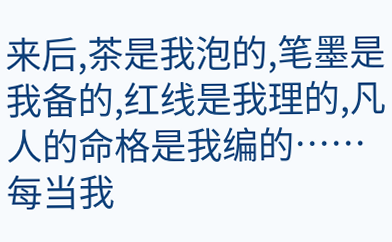来后,茶是我泡的,笔墨是我备的,红线是我理的,凡人的命格是我编的……
每当我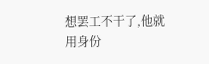想罢工不干了,他就用身份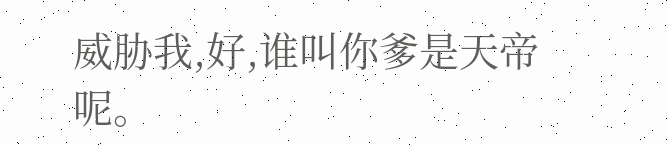威胁我,好,谁叫你爹是天帝呢。